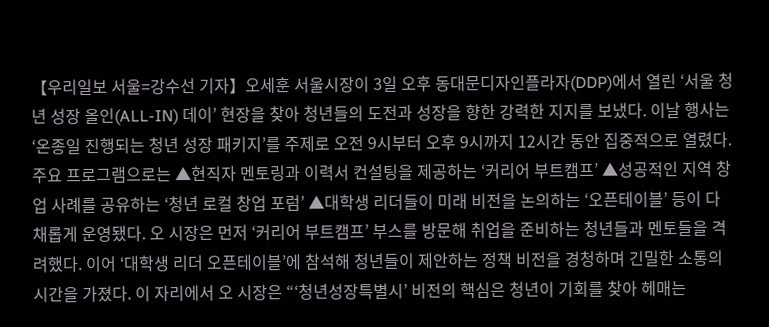【우리일보 서울=강수선 기자】오세훈 서울시장이 3일 오후 동대문디자인플라자(DDP)에서 열린 ‘서울 청년 성장 올인(ALL-IN) 데이’ 현장을 찾아 청년들의 도전과 성장을 향한 강력한 지지를 보냈다. 이날 행사는 ‘온종일 진행되는 청년 성장 패키지’를 주제로 오전 9시부터 오후 9시까지 12시간 동안 집중적으로 열렸다. 주요 프로그램으로는 ▲현직자 멘토링과 이력서 컨설팅을 제공하는 ‘커리어 부트캠프’ ▲성공적인 지역 창업 사례를 공유하는 ‘청년 로컬 창업 포럼’ ▲대학생 리더들이 미래 비전을 논의하는 ‘오픈테이블’ 등이 다채롭게 운영됐다. 오 시장은 먼저 ‘커리어 부트캠프’ 부스를 방문해 취업을 준비하는 청년들과 멘토들을 격려했다. 이어 ‘대학생 리더 오픈테이블’에 참석해 청년들이 제안하는 정책 비전을 경청하며 긴밀한 소통의 시간을 가졌다. 이 자리에서 오 시장은 “‘청년성장특별시’ 비전의 핵심은 청년이 기회를 찾아 헤매는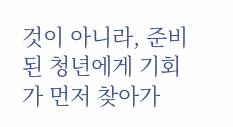것이 아니라, 준비된 청년에게 기회가 먼저 찾아가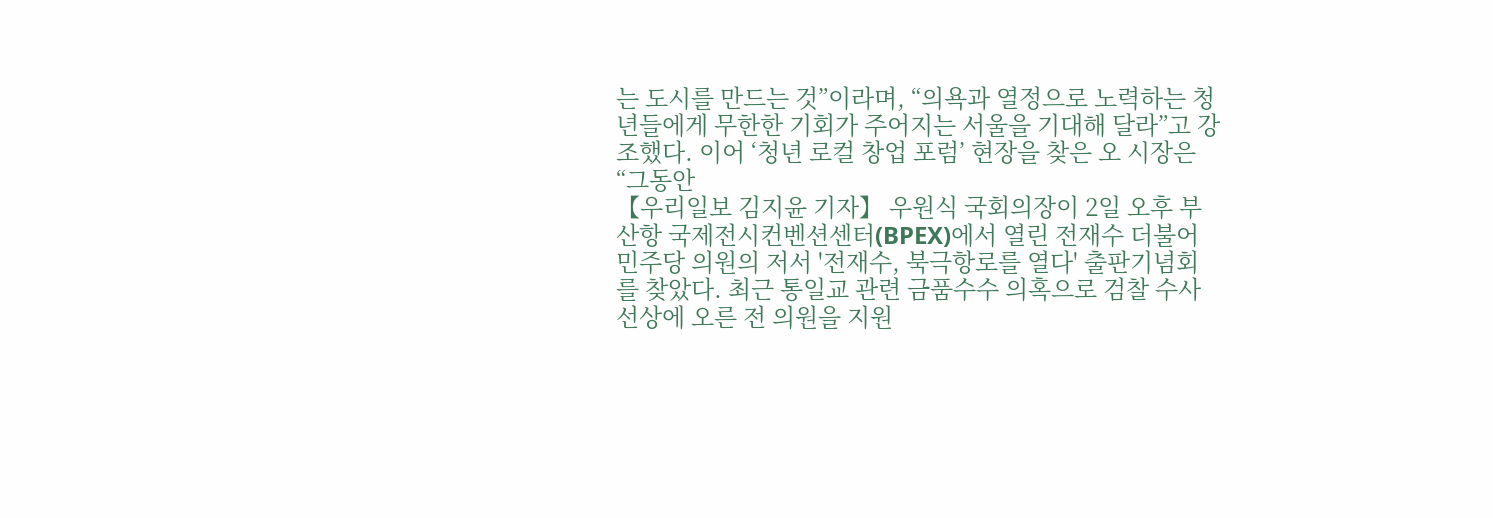는 도시를 만드는 것”이라며, “의욕과 열정으로 노력하는 청년들에게 무한한 기회가 주어지는 서울을 기대해 달라”고 강조했다. 이어 ‘청년 로컬 창업 포럼’ 현장을 찾은 오 시장은 “그동안
【우리일보 김지윤 기자】 우원식 국회의장이 2일 오후 부산항 국제전시컨벤션센터(BPEX)에서 열린 전재수 더불어민주당 의원의 저서 '전재수, 북극항로를 열다' 출판기념회를 찾았다. 최근 통일교 관련 금품수수 의혹으로 검찰 수사 선상에 오른 전 의원을 지원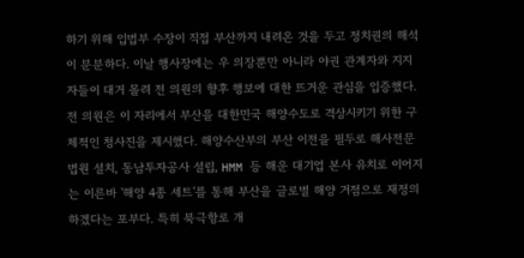하기 위해 입법부 수장이 직접 부산까지 내려온 것을 두고 정치권의 해석이 분분하다. 이날 행사장에는 우 의장뿐만 아니라 야권 관계자와 지지자들이 대거 몰려 전 의원의 향후 행보에 대한 뜨거운 관심을 입증했다. 전 의원은 이 자리에서 부산을 대한민국 해양수도로 격상시키기 위한 구체적인 청사진을 제시했다. 해양수산부의 부산 이전을 필두로 해사전문법원 설치, 동남투자공사 설립, HMM 등 해운 대기업 본사 유치로 이어지는 이른바 '해양 4종 세트'를 통해 부산을 글로벌 해양 거점으로 재정의하겠다는 포부다. 특히 북극항로 개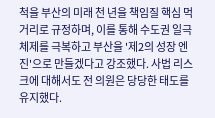척을 부산의 미래 천 년을 책임질 핵심 먹거리로 규정하며, 이를 통해 수도권 일극 체제를 극복하고 부산을 '제2의 성장 엔진'으로 만들겠다고 강조했다. 사법 리스크에 대해서도 전 의원은 당당한 태도를 유지했다.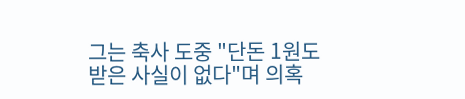그는 축사 도중 "단돈 1원도 받은 사실이 없다"며 의혹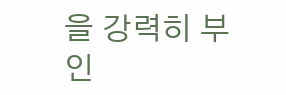을 강력히 부인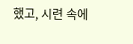했고, 시련 속에